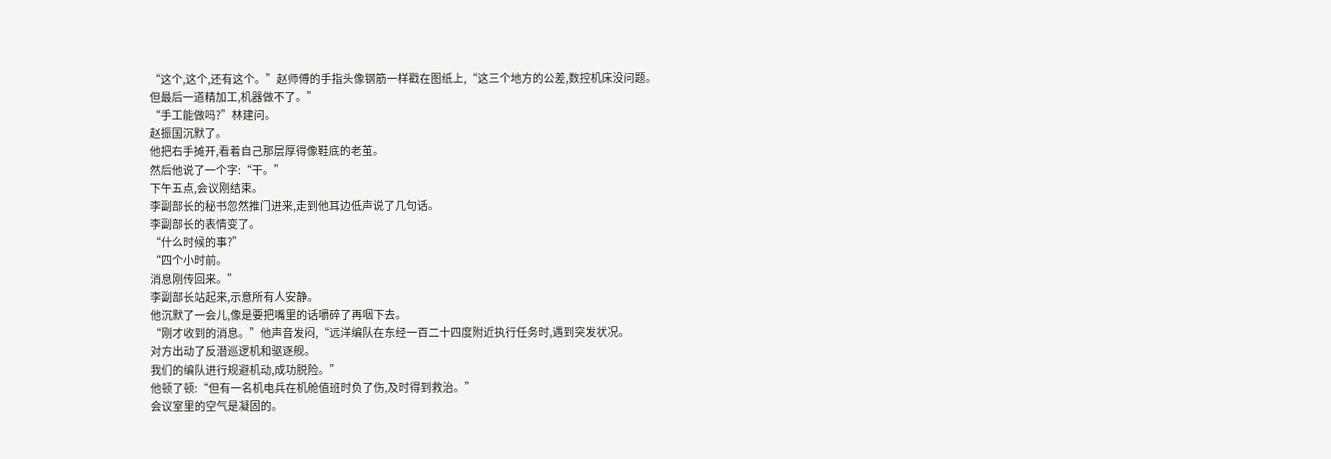“这个,这个,还有这个。”赵师傅的手指头像钢筋一样戳在图纸上,“这三个地方的公差,数控机床没问题。
但最后一道精加工,机器做不了。”
“手工能做吗?”林建问。
赵振国沉默了。
他把右手摊开,看着自己那层厚得像鞋底的老茧。
然后他说了一个字:“干。”
下午五点,会议刚结束。
李副部长的秘书忽然推门进来,走到他耳边低声说了几句话。
李副部长的表情变了。
“什么时候的事?”
“四个小时前。
消息刚传回来。”
李副部长站起来,示意所有人安静。
他沉默了一会儿,像是要把嘴里的话嚼碎了再咽下去。
“刚才收到的消息。”他声音发闷,“远洋编队在东经一百二十四度附近执行任务时,遇到突发状况。
对方出动了反潜巡逻机和驱逐舰。
我们的编队进行规避机动,成功脱险。”
他顿了顿:“但有一名机电兵在机舱值班时负了伤,及时得到救治。”
会议室里的空气是凝固的。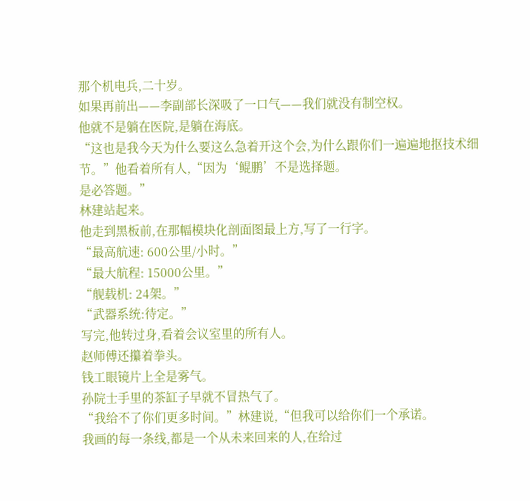那个机电兵,二十岁。
如果再前出——李副部长深吸了一口气——我们就没有制空权。
他就不是躺在医院,是躺在海底。
“这也是我今天为什么要这么急着开这个会,为什么跟你们一遍遍地抠技术细节。”他看着所有人,“因为‘鲲鹏’不是选择题。
是必答题。”
林建站起来。
他走到黑板前,在那幅模块化剖面图最上方,写了一行字。
“最高航速: 600公里/小时。”
“最大航程: 15000公里。”
“舰载机: 24架。”
“武器系统:待定。”
写完,他转过身,看着会议室里的所有人。
赵师傅还攥着拳头。
钱工眼镜片上全是雾气。
孙院士手里的茶缸子早就不冒热气了。
“我给不了你们更多时间。”林建说,“但我可以给你们一个承诺。
我画的每一条线,都是一个从未来回来的人,在给过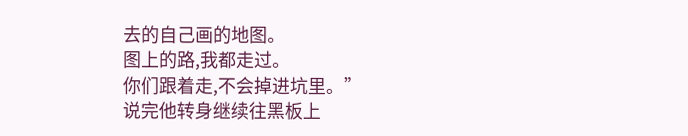去的自己画的地图。
图上的路,我都走过。
你们跟着走,不会掉进坑里。”
说完他转身继续往黑板上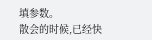填参数。
散会的时候,已经快